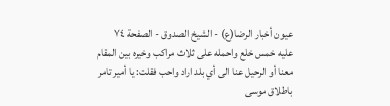عيون أخبار الرضا(ع) - الشيخ الصدوق - الصفحة ٧٤
عليه خمس خلع واحمله على ثلاث مراكب وخيره بين المقام معنا أو الرحيل عنا الى أي بلد اراد واحب فقلت: يا أمير تامر باطلاق موسى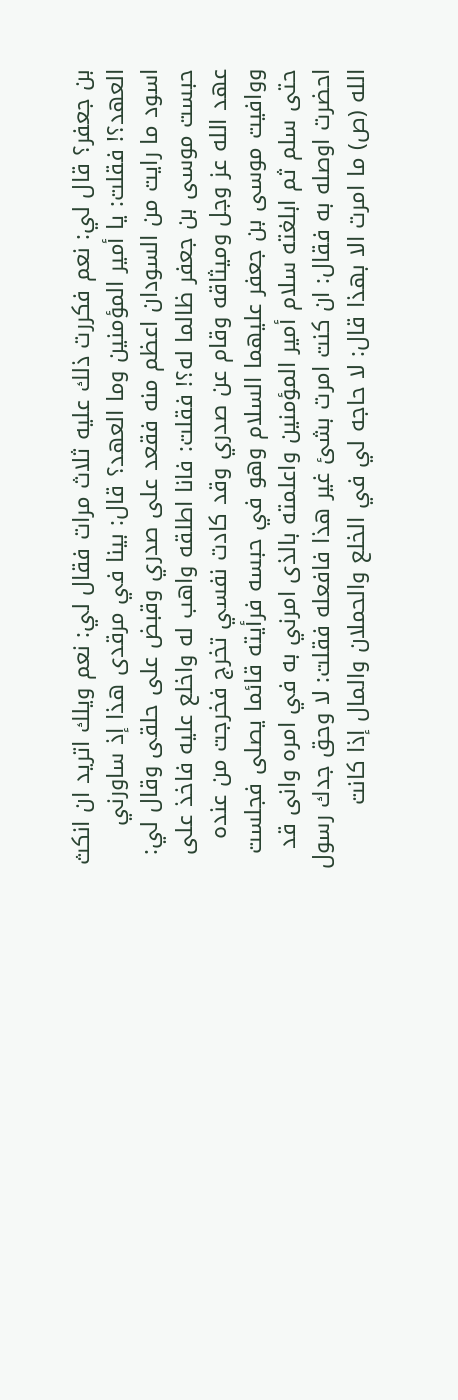بن جعفر؟ قال لي: نعم فكررت ذلك عليه ثلاث مرات فقال لي: نعم ويلك اتريد ان انكث العهد؟! فقلت: يا أمير المؤمنين وما العهد؟ قال: بينا في مرقدى هذا إذ ساورني اسود ما رايت من السودان اعظم منه فقعد على صدري وقبض على حلقى وقال لي: حبست موسى بن جعفر ظالما له؟! فقلت: فانا اطلقه واهب له واخلع عليه فاخذ على عهد الله عز وجل وميثاقه وقام عن صدري وقد كادت نفسي تخرج فخرجت من عنده ووافيت موسى بن جعفر عليهما السلام وهو في حبسه فرأيته قائما يصلى فجلست حتى سلم ثم ابلغته سلام أمير المؤمنين واعلمته بالذى امرني به في امره وانى قد احضرت اوصله به فقال: ان كنت امرت بشئ غير هذا فافعله فقلت: لا وحق جدك رسول الله (ص) ما امرت الا بهذا قال: لا حاجه لي في الخلع والحملان والمال إذا كانت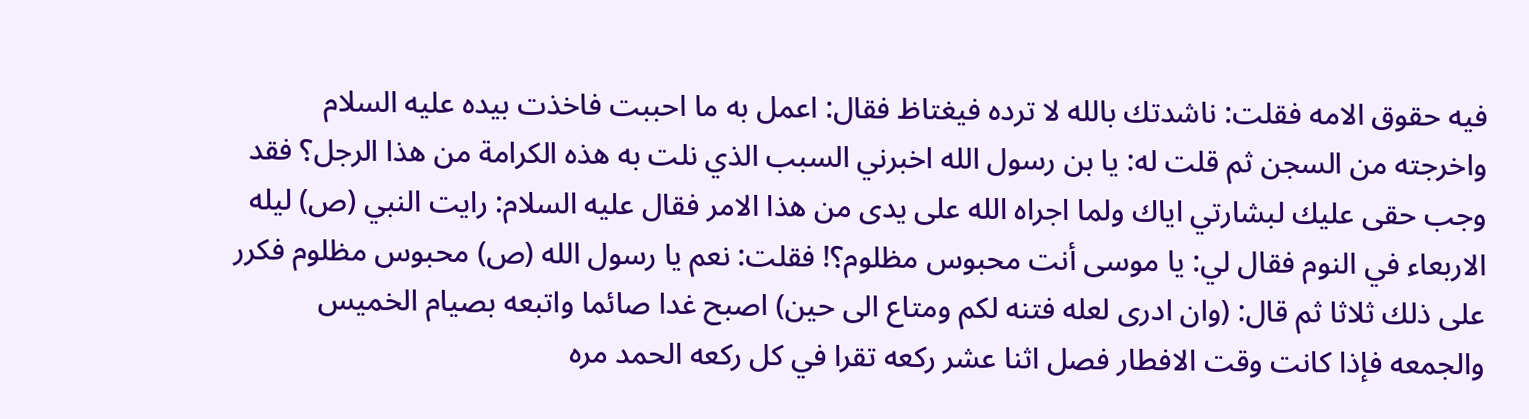فيه حقوق الامه فقلت: ناشدتك بالله لا ترده فيغتاظ فقال: اعمل به ما احببت فاخذت بيده عليه السلام واخرجته من السجن ثم قلت له: يا بن رسول الله اخبرني السبب الذي نلت به هذه الكرامة من هذا الرجل؟ فقد وجب حقى عليك لبشارتي اياك ولما اجراه الله على يدى من هذا الامر فقال عليه السلام: رايت النبي (ص) ليله الاربعاء في النوم فقال لي: يا موسى أنت محبوس مظلوم؟! فقلت: نعم يا رسول الله (ص) محبوس مظلوم فكرر على ذلك ثلاثا ثم قال: (وان ادرى لعله فتنه لكم ومتاع الى حين) اصبح غدا صائما واتبعه بصيام الخميس والجمعه فإذا كانت وقت الافطار فصل اثنا عشر ركعه تقرا في كل ركعه الحمد مره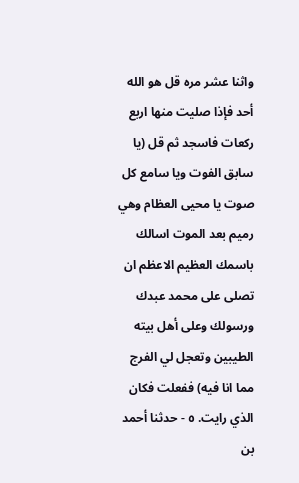واثنا عشر مره قل هو الله أحد فإذا صليت منها اربع ركعات فاسجد ثم قل (يا سابق الفوت ويا سامع كل صوت يا محيى العظام وهي رميم بعد الموت اسالك باسمك العظيم الاعظم ان تصلى على محمد عبدك ورسولك وعلى أهل بيته الطيبين وتعجل لي الفرج مما انا فيه) ففعلت فكان الذي رايت. ٥ - حدثنا أحمد بن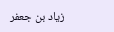زياد بن جعفر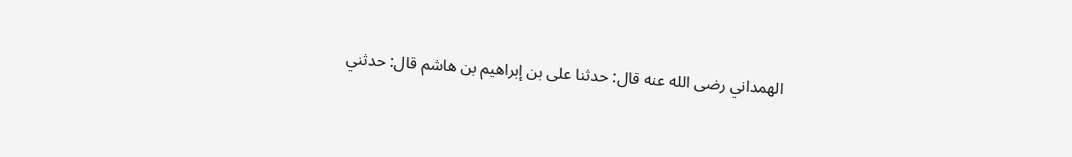الهمداني رضى الله عنه قال: حدثنا على بن إبراهيم بن هاشم قال: حدثني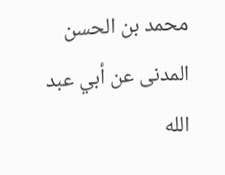محمد بن الحسن المدنى عن أبي عبد الله